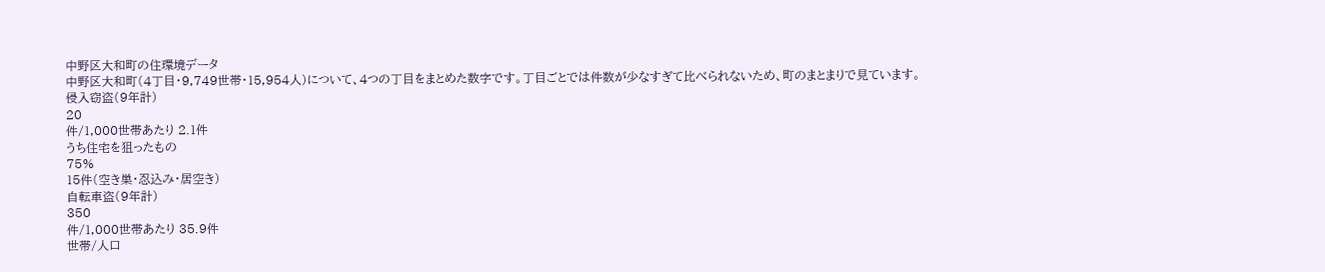中野区大和町の住環境データ
中野区大和町(4丁目・9,749世帯・15,954人)について、4つの丁目をまとめた数字です。丁目ごとでは件数が少なすぎて比べられないため、町のまとまりで見ています。
侵入窃盗(9年計)
20
件/1,000世帯あたり 2.1件
うち住宅を狙ったもの
75%
15件(空き巣・忍込み・居空き)
自転車盗(9年計)
350
件/1,000世帯あたり 35.9件
世帯/人口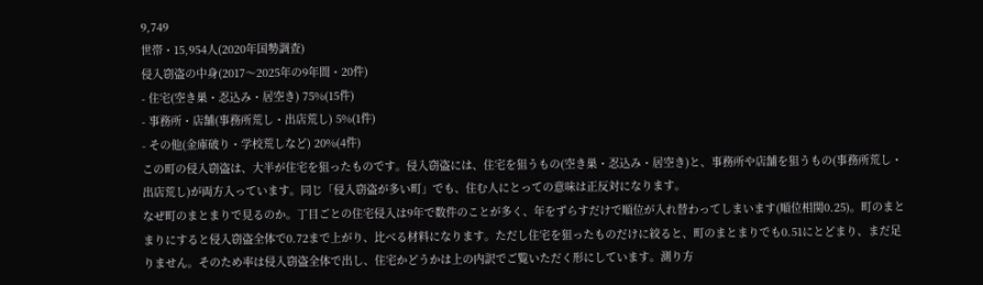9,749
世帯・15,954人(2020年国勢調査)
侵入窃盗の中身(2017〜2025年の9年間・20件)
- 住宅(空き巣・忍込み・居空き) 75%(15件)
- 事務所・店舗(事務所荒し・出店荒し) 5%(1件)
- その他(金庫破り・学校荒しなど) 20%(4件)
この町の侵入窃盗は、大半が住宅を狙ったものです。侵入窃盗には、住宅を狙うもの(空き巣・忍込み・居空き)と、事務所や店舗を狙うもの(事務所荒し・出店荒し)が両方入っています。同じ「侵入窃盗が多い町」でも、住む人にとっての意味は正反対になります。
なぜ町のまとまりで見るのか。丁目ごとの住宅侵入は9年で数件のことが多く、年をずらすだけで順位が入れ替わってしまいます(順位相関0.25)。町のまとまりにすると侵入窃盗全体で0.72まで上がり、比べる材料になります。ただし住宅を狙ったものだけに絞ると、町のまとまりでも0.51にとどまり、まだ足りません。そのため率は侵入窃盗全体で出し、住宅かどうかは上の内訳でご覧いただく形にしています。測り方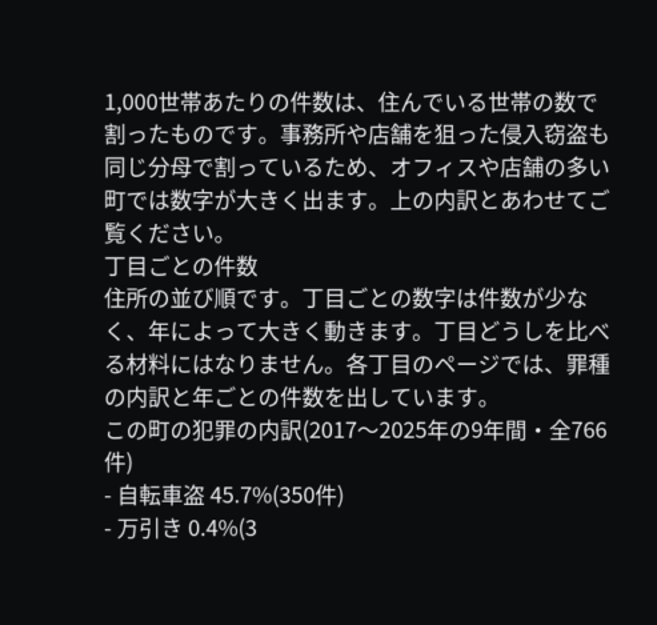1,000世帯あたりの件数は、住んでいる世帯の数で割ったものです。事務所や店舗を狙った侵入窃盗も同じ分母で割っているため、オフィスや店舗の多い町では数字が大きく出ます。上の内訳とあわせてご覧ください。
丁目ごとの件数
住所の並び順です。丁目ごとの数字は件数が少なく、年によって大きく動きます。丁目どうしを比べる材料にはなりません。各丁目のページでは、罪種の内訳と年ごとの件数を出しています。
この町の犯罪の内訳(2017〜2025年の9年間・全766件)
- 自転車盗 45.7%(350件)
- 万引き 0.4%(3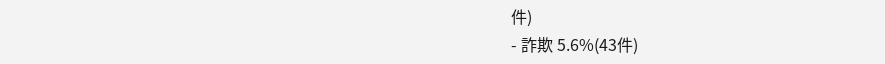件)
- 詐欺 5.6%(43件)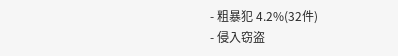- 粗暴犯 4.2%(32件)
- 侵入窃盗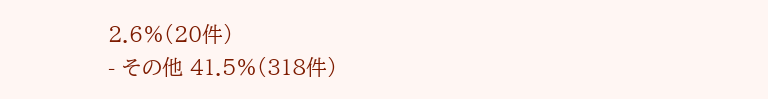2.6%(20件)
- その他 41.5%(318件)